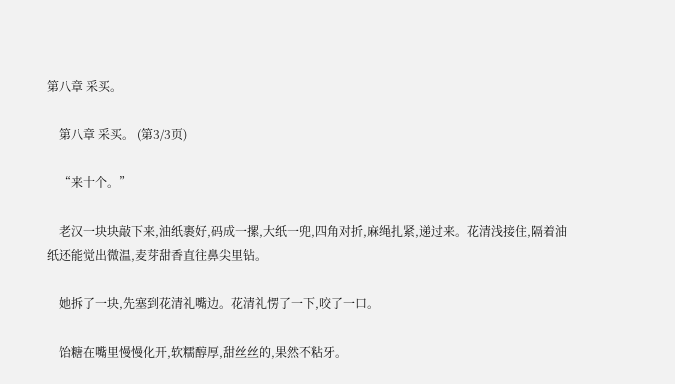第八章 采买。

    第八章 采买。 (第3/3页)

    “来十个。”

    老汉一块块敲下来,油纸裹好,码成一摞,大纸一兜,四角对折,麻绳扎紧,递过来。花清浅接住,隔着油纸还能觉出微温,麦芽甜香直往鼻尖里钻。

    她拆了一块,先塞到花清礼嘴边。花清礼愣了一下,咬了一口。

    饴糖在嘴里慢慢化开,软糯醇厚,甜丝丝的,果然不粘牙。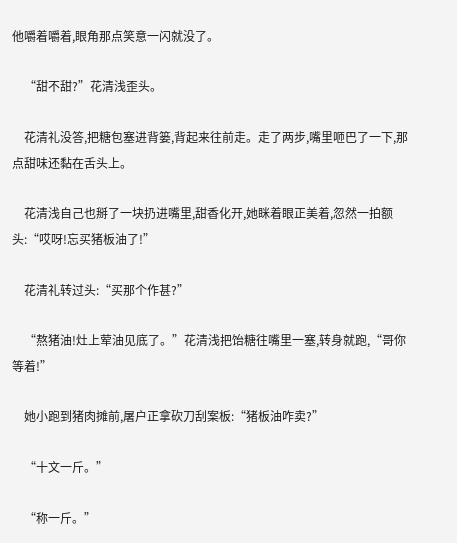他嚼着嚼着,眼角那点笑意一闪就没了。

    “甜不甜?”花清浅歪头。

    花清礼没答,把糖包塞进背篓,背起来往前走。走了两步,嘴里咂巴了一下,那点甜味还黏在舌头上。

    花清浅自己也掰了一块扔进嘴里,甜香化开,她眯着眼正美着,忽然一拍额头:“哎呀!忘买猪板油了!”

    花清礼转过头:“买那个作甚?”

    “熬猪油!灶上荤油见底了。”花清浅把饴糖往嘴里一塞,转身就跑,“哥你等着!”

    她小跑到猪肉摊前,屠户正拿砍刀刮案板:“猪板油咋卖?”

    “十文一斤。”

    “称一斤。”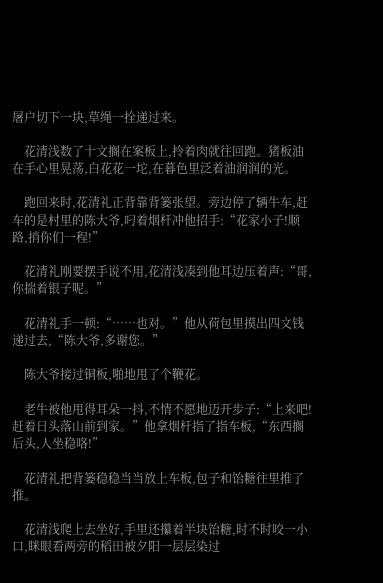屠户切下一块,草绳一拴递过来。

    花清浅数了十文搁在案板上,拎着肉就往回跑。猪板油在手心里晃荡,白花花一坨,在暮色里泛着油润润的光。

    跑回来时,花清礼正背靠背篓张望。旁边停了辆牛车,赶车的是村里的陈大爷,叼着烟杆冲他招手:“花家小子!顺路,捎你们一程!”

    花清礼刚要摆手说不用,花清浅凑到他耳边压着声:“哥,你揣着银子呢。”

    花清礼手一顿:“……也对。”他从荷包里摸出四文钱递过去,“陈大爷,多谢您。”

    陈大爷接过铜板,啪地甩了个鞭花。

    老牛被他甩得耳朵一抖,不情不愿地迈开步子:“上来吧!赶着日头落山前到家。”他拿烟杆指了指车板,“东西搁后头,人坐稳咯!”

    花清礼把背篓稳稳当当放上车板,包子和饴糖往里推了推。

    花清浅爬上去坐好,手里还攥着半块饴糖,时不时咬一小口,眯眼看两旁的稻田被夕阳一层层染过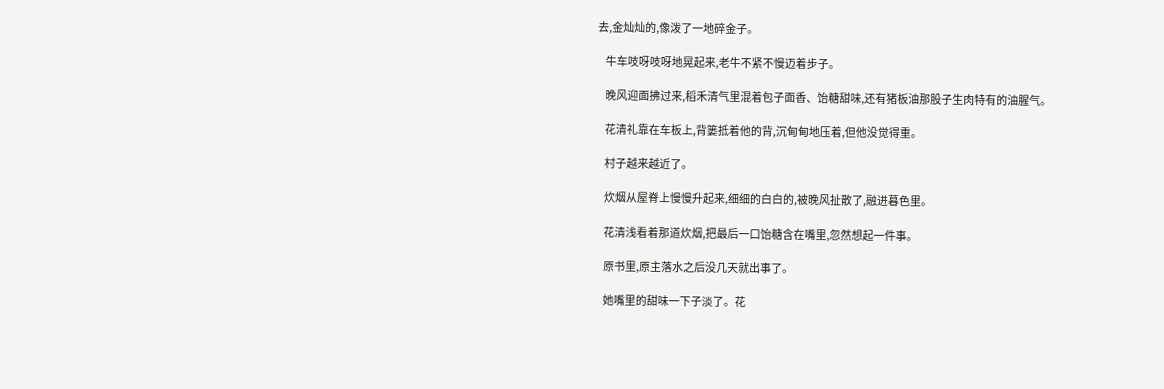去,金灿灿的,像泼了一地碎金子。

    牛车吱呀吱呀地晃起来,老牛不紧不慢迈着步子。

    晚风迎面拂过来,稻禾清气里混着包子面香、饴糖甜味,还有猪板油那股子生肉特有的油腥气。

    花清礼靠在车板上,背篓抵着他的背,沉甸甸地压着,但他没觉得重。

    村子越来越近了。

    炊烟从屋脊上慢慢升起来,细细的白白的,被晚风扯散了,融进暮色里。

    花清浅看着那道炊烟,把最后一口饴糖含在嘴里,忽然想起一件事。

    原书里,原主落水之后没几天就出事了。

    她嘴里的甜味一下子淡了。花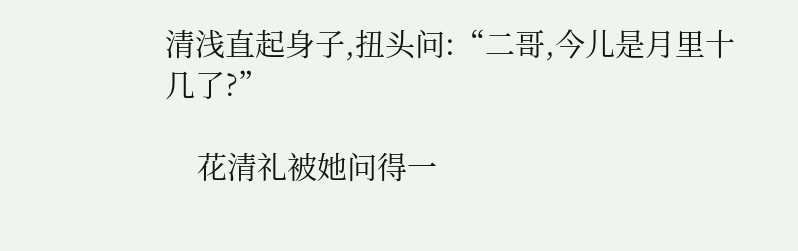清浅直起身子,扭头问:“二哥,今儿是月里十几了?”

    花清礼被她问得一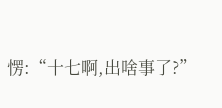愣:“十七啊,出啥事了?”